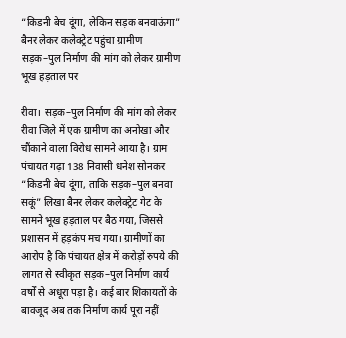“किडनी बेच दूंगा, लेकिन सड़क बनवाऊंगा” बैनर लेकर कलेक्ट्रेट पहुंचा ग्रामीण
सड़क–पुल निर्माण की मांग को लेकर ग्रामीण भूख हड़ताल पर

रीवा। सड़क–पुल निर्माण की मांग को लेकर रीवा जिले में एक ग्रामीण का अनोखा और चौंकाने वाला विरोध सामने आया है। ग्राम पंचायत गढ़ा 138 निवासी धनेश सोनकर “किडनी बेच दूंगा, ताकि सड़क–पुल बनवा सकूं” लिखा बैनर लेकर कलेक्ट्रेट गेट के सामने भूख हड़ताल पर बैठ गया, जिससे प्रशासन में हड़कंप मच गया। ग्रामीणों का आरोप है कि पंचायत क्षेत्र में करोड़ों रुपये की लागत से स्वीकृत सड़क–पुल निर्माण कार्य वर्षों से अधूरा पड़ा है। कई बार शिकायतों के बावजूद अब तक निर्माण कार्य पूरा नहीं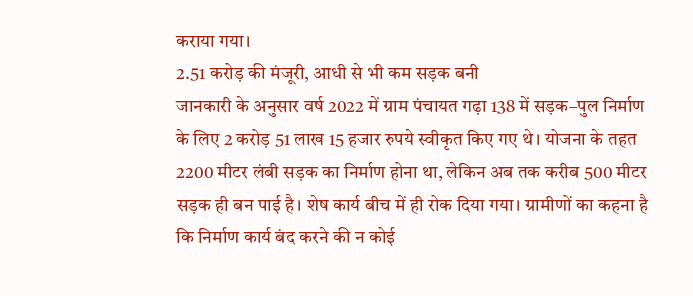कराया गया।
2.51 करोड़ की मंजूरी, आधी से भी कम सड़क बनी
जानकारी के अनुसार वर्ष 2022 में ग्राम पंचायत गढ़ा 138 में सड़क–पुल निर्माण के लिए 2 करोड़ 51 लाख 15 हजार रुपये स्वीकृत किए गए थे। योजना के तहत 2200 मीटर लंबी सड़क का निर्माण होना था, लेकिन अब तक करीब 500 मीटर सड़क ही बन पाई है। शेष कार्य बीच में ही रोक दिया गया। ग्रामीणों का कहना है कि निर्माण कार्य बंद करने की न कोई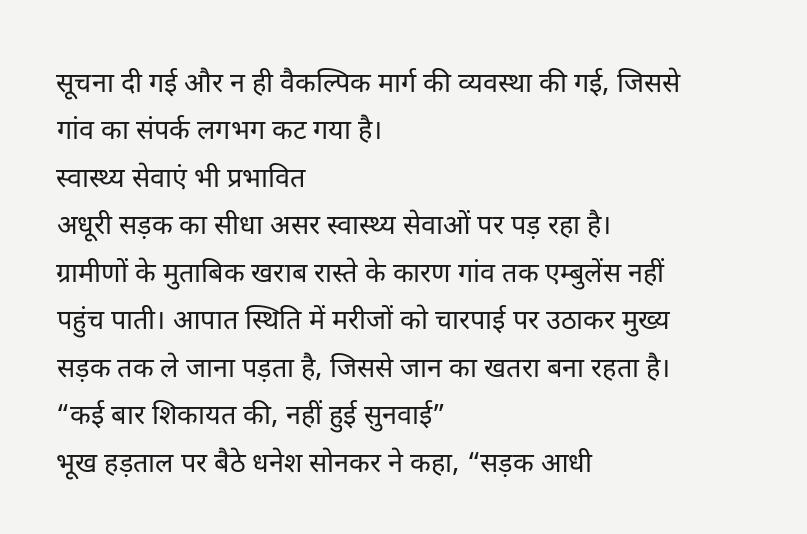सूचना दी गई और न ही वैकल्पिक मार्ग की व्यवस्था की गई, जिससे गांव का संपर्क लगभग कट गया है।
स्वास्थ्य सेवाएं भी प्रभावित
अधूरी सड़क का सीधा असर स्वास्थ्य सेवाओं पर पड़ रहा है। ग्रामीणों के मुताबिक खराब रास्ते के कारण गांव तक एम्बुलेंस नहीं पहुंच पाती। आपात स्थिति में मरीजों को चारपाई पर उठाकर मुख्य सड़क तक ले जाना पड़ता है, जिससे जान का खतरा बना रहता है।
“कई बार शिकायत की, नहीं हुई सुनवाई”
भूख हड़ताल पर बैठे धनेश सोनकर ने कहा, “सड़क आधी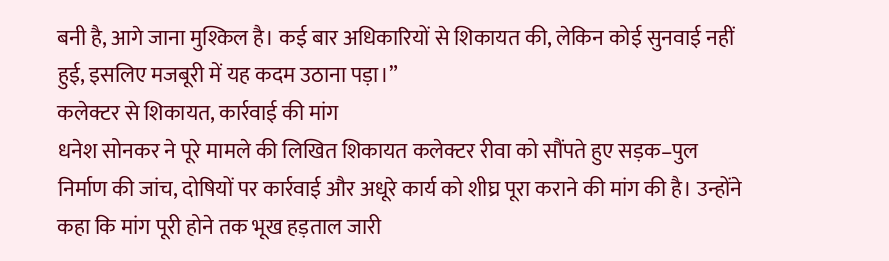बनी है, आगे जाना मुश्किल है। कई बार अधिकारियों से शिकायत की, लेकिन कोई सुनवाई नहीं हुई, इसलिए मजबूरी में यह कदम उठाना पड़ा।”
कलेक्टर से शिकायत, कार्रवाई की मांग
धनेश सोनकर ने पूरे मामले की लिखित शिकायत कलेक्टर रीवा को सौंपते हुए सड़क–पुल निर्माण की जांच, दोषियों पर कार्रवाई और अधूरे कार्य को शीघ्र पूरा कराने की मांग की है। उन्होंने कहा कि मांग पूरी होने तक भूख हड़ताल जारी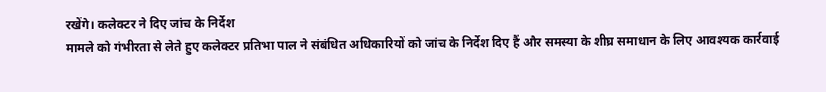रखेंगे। कलेक्टर ने दिए जांच के निर्देश
मामले को गंभीरता से लेते हुए कलेक्टर प्रतिभा पाल ने संबंधित अधिकारियों को जांच के निर्देश दिए हैं और समस्या के शीघ्र समाधान के लिए आवश्यक कार्रवाई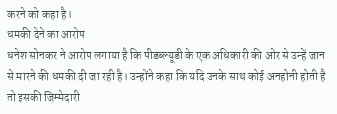करने को कहा है।
धमकी देने का आरोप
धनेश सोनकर ने आरोप लगाया है कि पीडब्ल्यूडी के एक अधिकारी की ओर से उन्हें जान से मारने की धमकी दी जा रही है। उन्होंने कहा कि यदि उनके साथ कोई अनहोनी होती है तो इसकी जिम्मेदारी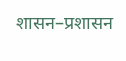शासन–प्रशासन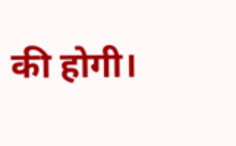की होगी।